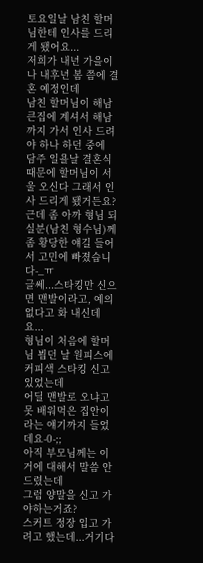토요일날 남친 할머님한테 인사를 드리게 됐어요...
저희가 내년 가을이나 내후년 봄 쯤에 결혼 예정인데
남친 할머님이 해남 큰집에 계셔서 해남까지 가서 인사 드려야 하나 하던 중에
담주 일욜날 결혼식 때문에 할머님이 서울 오신다 그래서 인사 드리게 됐거든요?
근데 좀 아까 형님 되실분(남친 형수님)께 좀 황당한 얘길 들어서 고민에 빠졌습니다-_ㅠ
글쎄...스타킹만 신으면 맨발이라고, 예의 없다고 화 내신데요...
형님이 처음에 할머님 뵙던 날 원피스에 커피색 스타킹 신고 있었는데
어딜 맨발로 오냐고 못 배워먹은 집안이라는 얘기까지 들었데요-0-;;
아직 부모님께는 이거에 대해서 말씀 안드렸는데
그럼 양말을 신고 가야하는거죠?
스커트 정장 입고 가려고 했는데...거기다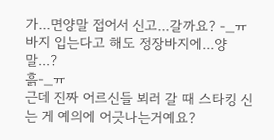가...면양말 접어서 신고...갈까요? -_ㅠ
바지 입는다고 해도 정장바지에...양말...?
흙-_ㅠ
근데 진짜 어르신들 뵈러 갈 때 스타킹 신는 게 예의에 어긋나는거예요?